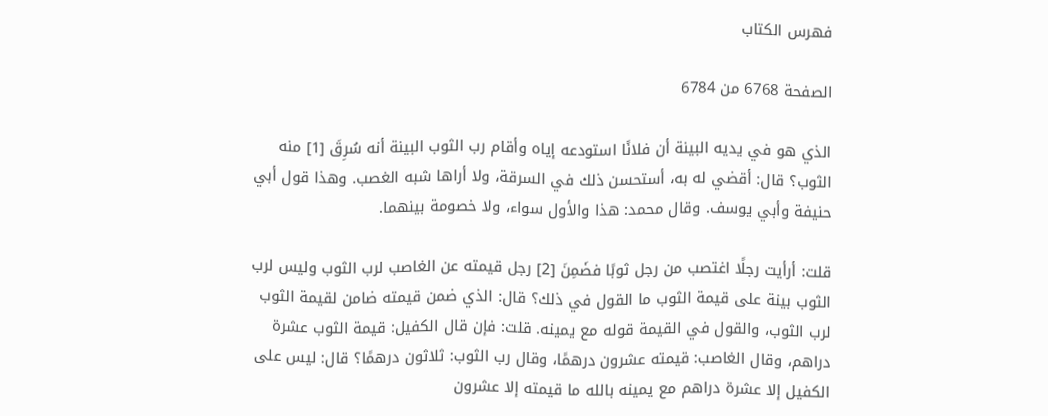فهرس الكتاب

الصفحة 6768 من 6784

الذي هو في يديه البينة أن فلانًا استودعه إياه وأقام رب الثوب البينة أنه سُرِقَ [1] منه الثوب؟ قال: أقضي له به، أستحسن ذلك في السرقة، ولا أراها شبه الغصب. وهذا قول أبي حنيفة وأبي يوسف. وقال محمد: هذا والأول سواء، ولا خصومة بينهما.

قلت: أرأيت رجلًا اغتصب من رجل ثوبًا فضَمِنَ [2] رجل قيمته عن الغاصب لرب الثوب وليس لرب الثوب بينة على قيمة الثوب ما القول في ذلك؟ قال: الذي ضمن قيمته ضامن لقيمة الثوب لرب الثوب، والقول في القيمة قوله مع يمينه. قلت: فإن قال الكفيل: قيمة الثوب عشرة دراهم، وقال الغاصب: قيمته عشرون درهمًا، وقال رب الثوب: ثلاثون درهمًا؟ قال: ليس على الكفيل إلا عشرة دراهم مع يمينه بالله ما قيمته إلا عشرون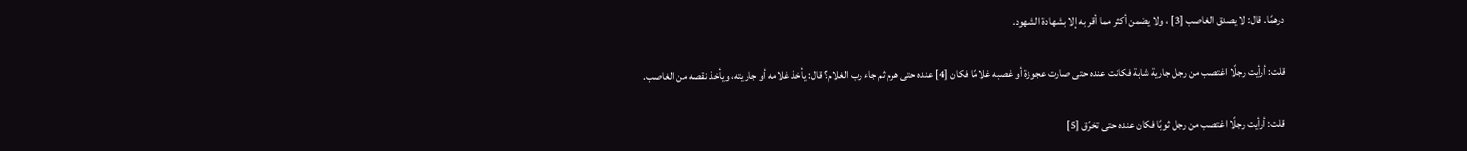درهمًا. قال: لا يصدق الغاصب [3] ، ولا يضمن أكثر مما أقر به إلا بشهادة الشهود.

قلت: أرأيت رجلًا اغتصب من رجل جارية شابة فكانت عنده حتى صارت عجوزة أو غصبه غلامًا فكان [4] عنده حتى هرم ثم جاء رب الغلام؟ قال: يأخذ غلامه أو جاريته، ويأخذ نقصه من الغاصب.

قلت: أرأيت رجلًا اغتصب من رجل ثوبًا فكان عنده حتى تخرّق [5]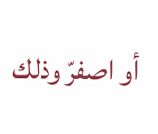أو اصفرّ وذلك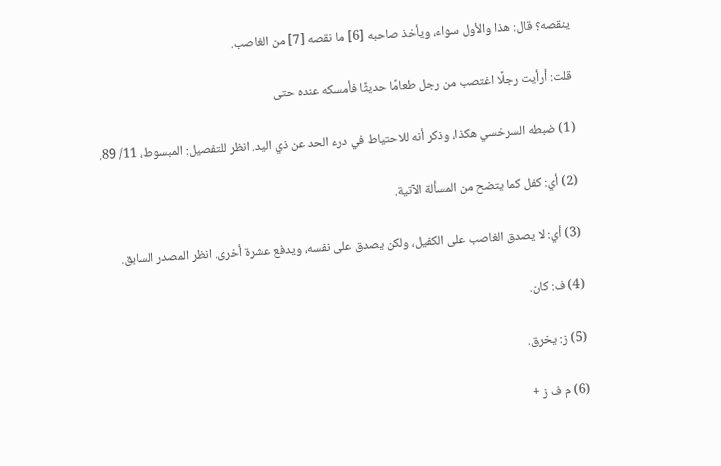ينقصه؟ قال: هذا والأول سواء، ويأخذ صاحبه [6] ما نقصه [7] من الغاصب.

قلت: أرأيت رجلًا اغتصب من رجل طعامًا حديثًا فأمسكه عنده حتى

(1) ضبطه السرخسي هكذا، وذكر أنه للاحتياط في درء الحد عن ذي اليد. انظر للتفصيل: المبسوط، 11/ 89.

(2) أي: كفل كما يتضح من المسألة الآتية.

(3) أي: لا يصدق الغاصب على الكفيل، ولكن يصدق على نفسه، ويدفع عشرة أخرى. انظر المصدر السابق.

(4) ف: كان.

(5) ز: يخرق.

(6) م ف ز +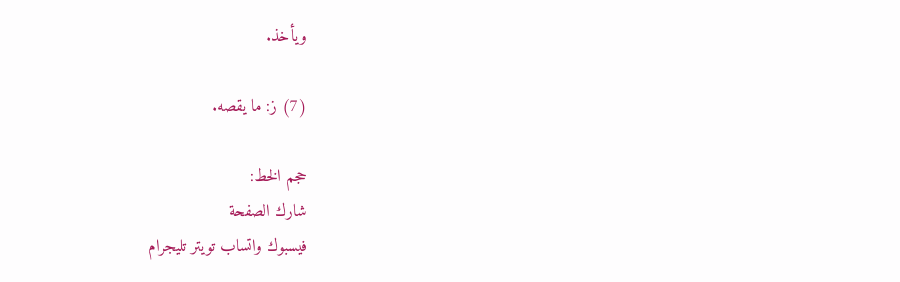ويأخذ.

(7) ز: ما يقصه.

حجم الخط:
شارك الصفحة
فيسبوك واتساب تويتر تليجرام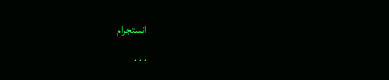انستجرام
. . .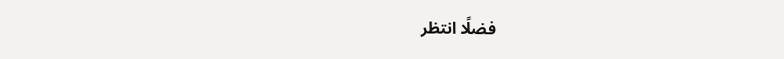فضلًا انتظر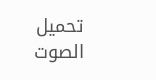تحميل الصوت